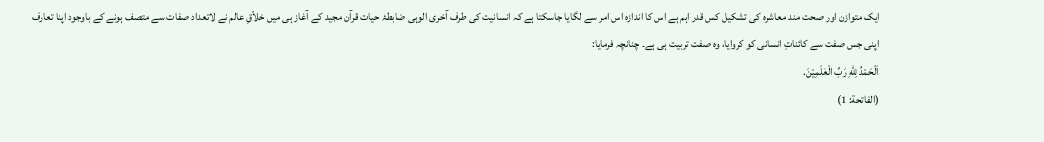ایک متوازن اور صحت مند معاشرہ کی تشکیل کس قدر اہم ہے اس کا اندازہ اس امر سے لگایا جاسکتا ہے کہ انسانیت کی طرف آخری الوہی ضابطۂ حیات قرآن مجید کے آغاز ہی میں خلاّقِ عالم نے لاتعداد صفات سے متصف ہونے کے باوجود اپنا تعارف اپنی جس صفت سے کائناتِ انسانی کو کروایا، وہ صفت تربیت ہی ہے۔ چنانچہ فرمایا:
اَلْحَمْدُ لِلّٰهِ رَبِّ الْعٰلَمِیْنَ.
(الفاتحة: 1)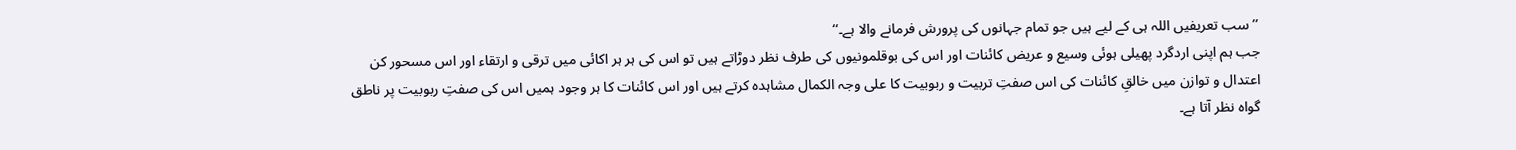’’سب تعریفیں اللہ ہی کے لیے ہیں جو تمام جہانوں کی پرورش فرمانے والا ہے۔‘‘
جب ہم اپنی اردگرد پھیلی ہوئی وسیع و عریض کائنات اور اس کی بوقلمونیوں کی طرف نظر دوڑاتے ہیں تو اس کی ہر ہر اکائی میں ترقی و ارتقاء اور اس مسحور کن اعتدال و توازن میں خالقِ کائنات کی اس صفتِ تربیت و ربوبیت کا علی وجہ الکمال مشاہدہ کرتے ہیں اور اس کائنات کا ہر وجود ہمیں اس کی صفتِ ربوبیت پر ناطق گواہ نظر آتا ہے۔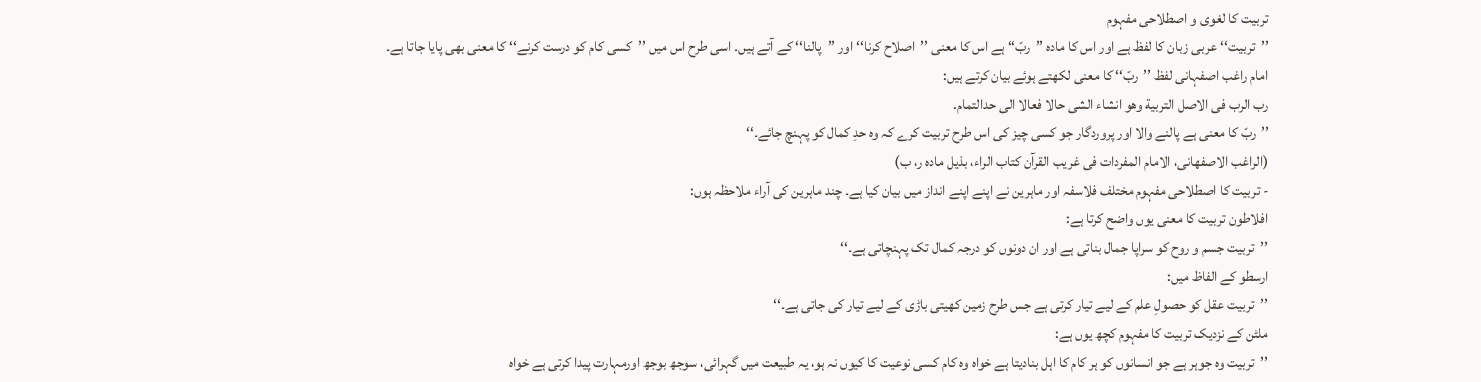تربیت کا لغوی و اصطلاحی مفہوم
’’تربیت‘‘ عربی زبان کا لفظ ہے اور اس کا مادہ ’’ربّ‘‘ ہے اس کا معنی ’’اصلاح کرنا‘‘ اور ’’پالنا‘‘ کے آتے ہیں۔ اسی طرح اس میں ’’کسی کام کو درست کرنے‘‘ کا معنی بھی پایا جاتا ہے۔
امام راغب اصفہانی لفظ ’’ربّ‘‘ کا معنی لکھتے ہوئے بیان کرتے ہیں:
رب الرب فی الاصل التربیة وهو انشاء الشی حالا فعالا الی حدالتمام.
’’ربّ کا معنی ہے پالنے والا اور پروردگار جو کسی چیز کی اس طرح تربیت کرے کہ وہ حدِ کمال کو پہنچ جائے۔‘‘
(الراغب الاصفهانی، الامام المفردات فی غریب القرآن کتاب الراء، بذیل مادہ ر، ب)
- تربیت کا اصطلاحی مفہوم مختلف فلاسفہ اور ماہرین نے اپنے اپنے انداز میں بیان کیا ہے۔ چند ماہرین کی آراء ملاحظہ ہوں:
افلاطون تربیت کا معنی یوں واضح کرتا ہے:
’’تربیت جسم و روح کو سراپا جمال بناتی ہے اور ان دونوں کو درجہ کمال تک پہنچاتی ہے۔‘‘
ارسطو کے الفاظ میں:
’’تربیت عقل کو حصولِ علم کے لیے تیار کرتی ہے جس طرح زمین کھیتی باڑی کے لیے تیار کی جاتی ہے۔‘‘
ملٹن کے نزدیک تربیت کا مفہوم کچھ یوں ہے:
’’تربیت وہ جوہر ہے جو انسانوں کو ہر کام کا اہل بنادیتا ہے خواہ وہ کام کسی نوعیت کا کیوں نہ ہو، یہ طبیعت میں گہرائی، سوجھ بوجھ اورمہارت پیدا کرتی ہے خواہ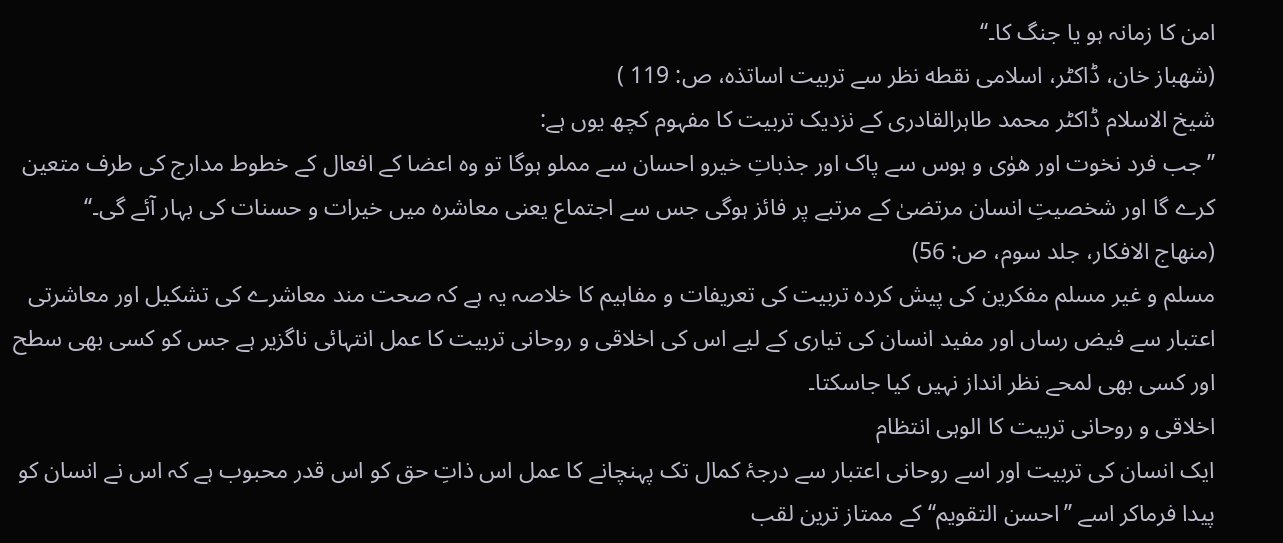امن کا زمانہ ہو یا جنگ کا۔‘‘
(شهباز خان، ڈاکٹر، اسلامی نقطه نظر سے تربیت اساتذه، ص: 119 )
شیخ الاسلام ڈاکٹر محمد طاہرالقادری کے نزدیک تربیت کا مفہوم کچھ یوں ہے:
’’جب فرد نخوت اور ھوٰی و ہوس سے پاک اور جذباتِ خیرو احسان سے مملو ہوگا تو وہ اعضا کے افعال کے خطوط مدارج کی طرف متعین کرے گا اور شخصیتِ انسان مرتضیٰ کے مرتبے پر فائز ہوگی جس سے اجتماع یعنی معاشرہ میں خیرات و حسنات کی بہار آئے گی۔‘‘
(منهاج الافکار، جلد سوم، ص: 56)
مسلم و غیر مسلم مفکرین کی پیش کردہ تربیت کی تعریفات و مفاہیم کا خلاصہ یہ ہے کہ صحت مند معاشرے کی تشکیل اور معاشرتی اعتبار سے فیض رساں اور مفید انسان کی تیاری کے لیے اس کی اخلاقی و روحانی تربیت کا عمل انتہائی ناگزیر ہے جس کو کسی بھی سطح اور کسی بھی لمحے نظر انداز نہیں کیا جاسکتا۔
اخلاقی و روحانی تربیت کا الوہی انتظام
ایک انسان کی تربیت اور اسے روحانی اعتبار سے درجۂ کمال تک پہنچانے کا عمل اس ذاتِ حق کو اس قدر محبوب ہے کہ اس نے انسان کو پیدا فرماکر اسے ’’احسن التقویم‘‘ کے ممتاز ترین لقب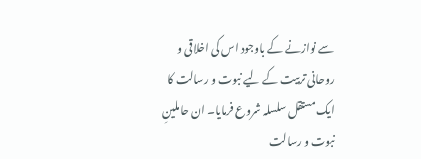سے نوازنے کے باوجود اس کی اخلاقی و روحانی تربیت کے لیے نبوت و رسالت کا ایک مستقل سلسلہ شروع فرمایا۔ ان حاملینِ نبوت و رسالت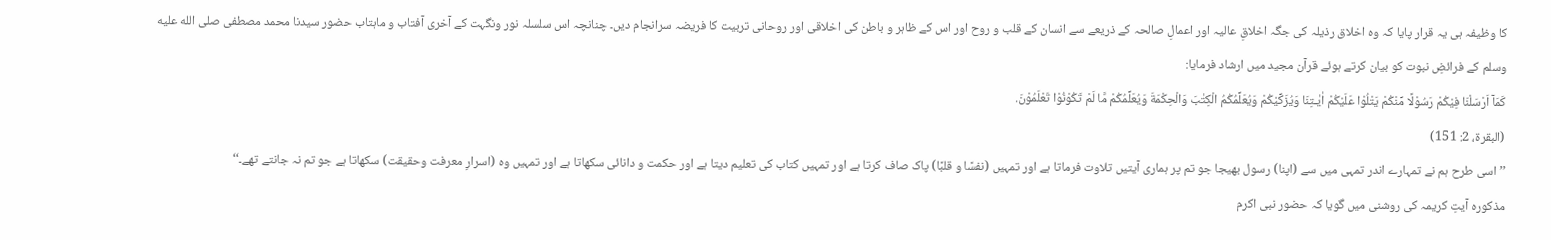کا وظیفہ ہی یہ قرار پایا کہ وہ اخلاق رذیلہ کی جگہ اخلاقِ عالیہ اور اعمالِ صالحہ کے ذریعے سے انسان کے قلب و روح اور اس کے ظاہر و باطن کی اخلاقی اور روحانی تربیت کا فریضہ سرانجام دیں۔ چنانچہ اس سلسلہ نور ونگہت کے آخری آفتاب و ماہتاب حضور سیدنا محمد مصطفی صلى الله عليه وسلم کے فرائضِ نبوت کو بیان کرتے ہوئے قرآن مجید میں ارشاد فرمایا:
کَمَآ اَرْسَلْنَا فِیْکُمْ رَسُوْلًا مِّنْکُمْ یَتْلُوْا عَلَیْکُمْ اٰیٰـتِنَا وَیُزَکِّیْکُمْ وَیُعَلِّمُکُمُ الْکِتٰبَ وَالْحِکْمَةَ وَیُعَلِّمُکُمْ مَّا لَمْ تَکُوْنُوْا تَعْلَمُوْنَ.
(البقرة، 2: 151)
’’اسی طرح ہم نے تمہارے اندر تمہی میں سے (اپنا) رسول بھیجا جو تم پر ہماری آیتیں تلاوت فرماتا ہے اور تمہیں (نفسًا و قلبًا) پاک صاف کرتا ہے اور تمہیں کتاب کی تعلیم دیتا ہے اور حکمت و دانائی سکھاتا ہے اور تمہیں وہ (اسرارِ معرفت وحقیقت) سکھاتا ہے جو تم نہ جانتے تھے۔‘‘
مذکورہ آیتِ کریمہ کی روشنی میں گویا کہ حضور نبی اکرم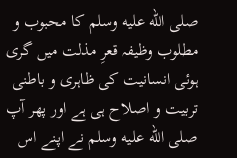صلى الله عليه وسلم کا محبوب و مطلوب وظیفہ قعرِ مذلت میں گری ہوئی انسانیت کی ظاہری و باطنی تربیت و اصلاح ہی ہے اور پھر آپ صلى الله عليه وسلم نے اپنے اس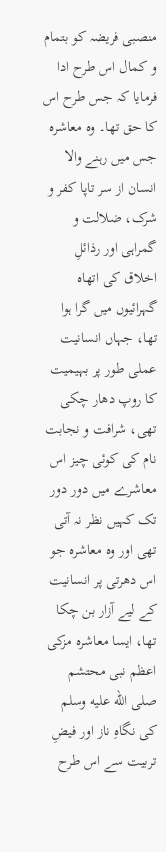منصبی فریضہ کو بتمام و کمال اس طرح ادا فرمایا کہ جس طرح اس کا حق تھا۔ وہ معاشرہ جس میں رہنے والا انسان از سر تاپا کفر و شرک، ضلالت و گمراہی اور رذائلِ اخلاق کی اتھاہ گہرائیوں میں گرا ہوا تھا، جہاں انسانیت عملی طور پر بہیمیت کا روپ دھار چکی تھی، شرافت و نجابت نام کی کوئی چیز اس معاشرے میں دور دور تک کہیں نظر نہ آتی تھی اور وہ معاشرہ جو اس دھرتی پر انسانیت کے لیے آزار بن چکا تھا، ایسا معاشرہ مزکی اعظم نبی محتشم صلى الله عليه وسلم کی نگاهِ ناز اور فیضِ تربیت سے اس طرح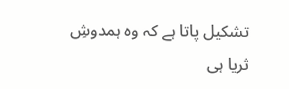تشکیل پاتا ہے کہ وہ ہمدوشِ ثریا ہی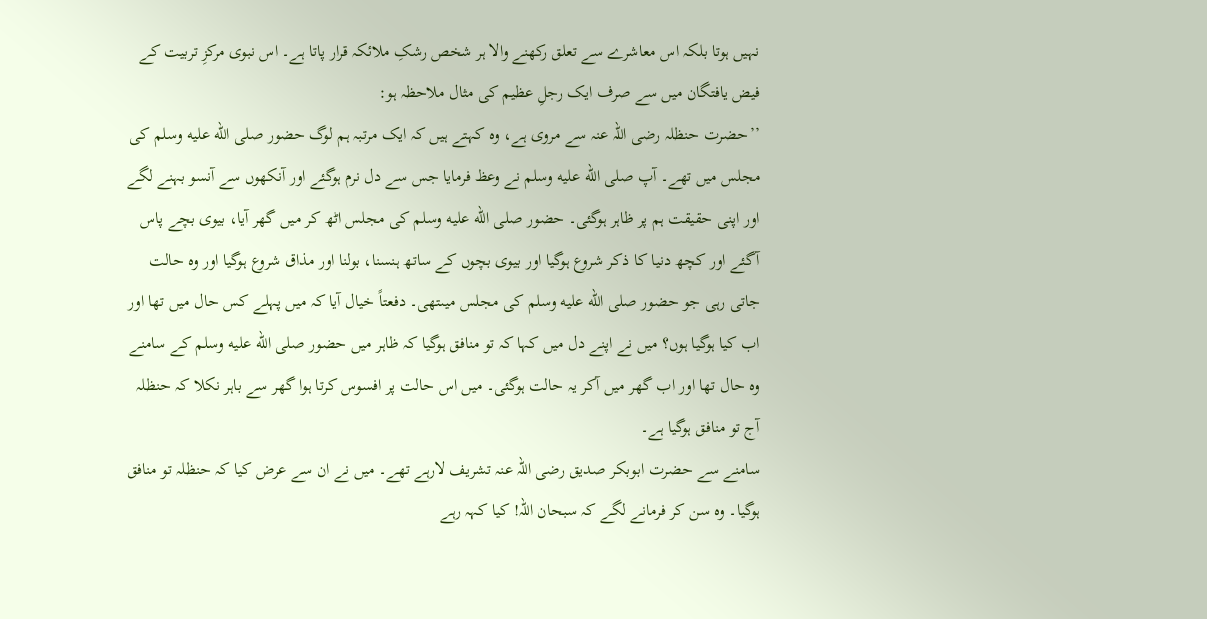نہیں ہوتا بلکہ اس معاشرے سے تعلق رکھنے والا ہر شخص رشکِ ملائکہ قرار پاتا ہے۔ اس نبوی مرکزِ تربیت کے فیض یافتگان میں سے صرف ایک رجلِ عظیم کی مثال ملاحظہ ہو:
’’حضرت حنظلہ رضی اللہ عنہ سے مروی ہے، وہ کہتے ہیں کہ ایک مرتبہ ہم لوگ حضور صلى الله عليه وسلم کی مجلس میں تھے۔ آپ صلى الله عليه وسلم نے وعظ فرمایا جس سے دل نرم ہوگئے اور آنکھوں سے آنسو بہنے لگے اور اپنی حقیقت ہم پر ظاہر ہوگئی۔ حضور صلى الله عليه وسلم کی مجلس اٹھ کر میں گھر آیا، بیوی بچے پاس آگئے اور کچھ دنیا کا ذکر شروع ہوگیا اور بیوی بچوں کے ساتھ ہنسنا، بولنا اور مذاق شروع ہوگیا اور وہ حالت جاتی رہی جو حضور صلى الله عليه وسلم کی مجلس میںتھی۔ دفعتاً خیال آیا کہ میں پہلے کس حال میں تھا اور اب کیا ہوگیا ہوں؟ میں نے اپنے دل میں کہا کہ تو منافق ہوگیا کہ ظاہر میں حضور صلى الله عليه وسلم کے سامنے وہ حال تھا اور اب گھر میں آکر یہ حالت ہوگئی۔ میں اس حالت پر افسوس کرتا ہوا گھر سے باہر نکلا کہ حنظلہ آج تو منافق ہوگیا ہے۔
سامنے سے حضرت ابوبکر صدیق رضی اللہ عنہ تشریف لارہے تھے۔ میں نے ان سے عرض کیا کہ حنظلہ تو منافق ہوگیا۔ وہ سن کر فرمانے لگے کہ سبحان اللہ! کیا کہہ رہے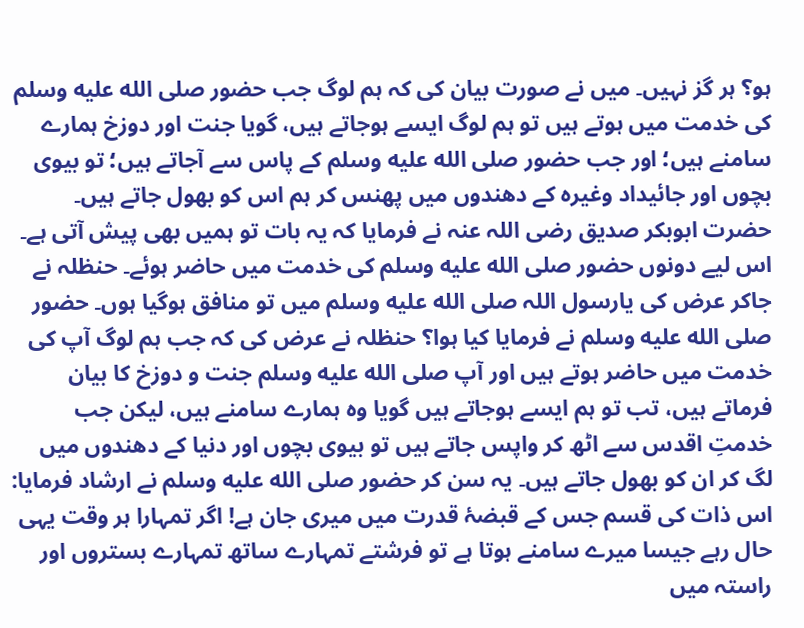ہو؟ ہر گز نہیں۔ میں نے صورت بیان کی کہ ہم لوگ جب حضور صلى الله عليه وسلم کی خدمت میں ہوتے ہیں تو ہم لوگ ایسے ہوجاتے ہیں، گویا جنت اور دوزخ ہمارے سامنے ہیں؛ اور جب حضور صلى الله عليه وسلم کے پاس سے آجاتے ہیں؛ تو بیوی بچوں اور جائیداد وغیرہ کے دھندوں میں پھنس کر ہم اس کو بھول جاتے ہیں۔
حضرت ابوبکر صدیق رضی اللہ عنہ نے فرمایا کہ یہ بات تو ہمیں بھی پیش آتی ہے۔ اس لیے دونوں حضور صلى الله عليه وسلم کی خدمت میں حاضر ہوئے۔ حنظلہ نے جاکر عرض کی یارسول اللہ صلى الله عليه وسلم میں تو منافق ہوگیا ہوں۔ حضور صلى الله عليه وسلم نے فرمایا کیا ہوا؟ حنظلہ نے عرض کی کہ جب ہم لوگ آپ کی خدمت میں حاضر ہوتے ہیں اور آپ صلى الله عليه وسلم جنت و دوزخ کا بیان فرماتے ہیں، تب تو ہم ایسے ہوجاتے ہیں گویا وہ ہمارے سامنے ہیں، لیکن جب خدمتِ اقدس سے اٹھ کر واپس جاتے ہیں تو بیوی بچوں اور دنیا کے دھندوں میں لگ کر ان کو بھول جاتے ہیں۔ یہ سن کر حضور صلى الله عليه وسلم نے ارشاد فرمایا:
اس ذات کی قسم جس کے قبضۂ قدرت میں میری جان ہے! اگر تمہارا ہر وقت یہی حال رہے جیسا میرے سامنے ہوتا ہے تو فرشتے تمہارے ساتھ تمہارے بستروں اور راستہ میں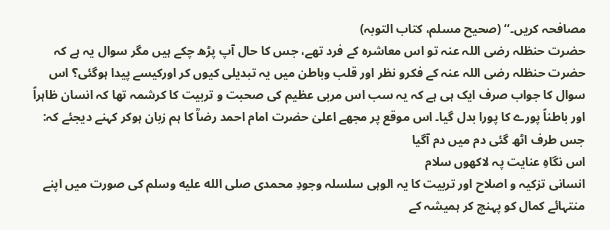مصافحہ کریں۔‘‘ (صحیح مسلم، کتاب التوبہ)
حضرت حنظلہ رضی اللہ عنہ تو اس معاشرہ کے فرد تھے، جس کا حال آپ پڑھ چکے ہیں مگر سوال یہ ہے کہ حضرت حنظلہ رضی اللہ عنہ کے فکرو نظر اور قلب وباطن میں یہ تبدیلی کیوں کر اورکیسے پیدا ہوگئی؟ اس سوال کا جواب صرف ایک ہی ہے کہ یہ سب اس مربی عظیم کی صحبت و تربیت کا کرشمہ تھا کہ انسان ظاہراً اور باطناً پورے کا پورا بدل گیا۔ اس موقع پر مجھے اعلیٰ حضرت امام احمد رضاؒ کا ہم زبان ہوکر کہنے دیجئے کہ:
جس طرف اٹھ گئی دم میں دم آگیا
اس نگاهِ عنایت پہ لاکھوں سلام
انسانی تزکیہ و اصلاح اور تربیت کا یہ الوہی سلسلہ وجودِ محمدی صلى الله عليه وسلم کی صورت میں اپنے منتہائے کمال کو پہنچ کر ہمیشہ کے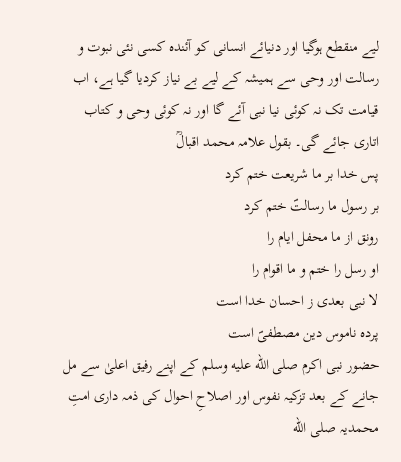لیے منقطع ہوگیا اور دنیائے انسانی کو آئندہ کسی نئی نبوت و رسالت اور وحی سے ہمیشہ کے لیے بے نیاز کردیا گیا ہے، اب قیامت تک نہ کوئی نیا نبی آئے گا اور نہ کوئی وحی و کتاب اتاری جائے گی۔ بقول علامہ محمد اقبالؒ
پس خدا بر ما شریعت ختم کرد
بر رسول ما رسالتؐ ختم کرد
رونق از ما محفل ایام را
او رسل را ختم و ما اقوام را
لا نبی بعدی ز احسان خدا است
پردہ ناموس دین مصطفیؐ است
حضور نبی اکرم صلى الله عليه وسلم کے اپنے رفیق اعلیٰ سے مل جانے کے بعد تزکیہ نفوس اور اصلاحِ احوال کی ذمہ داری امتِ محمدیہ صلى الله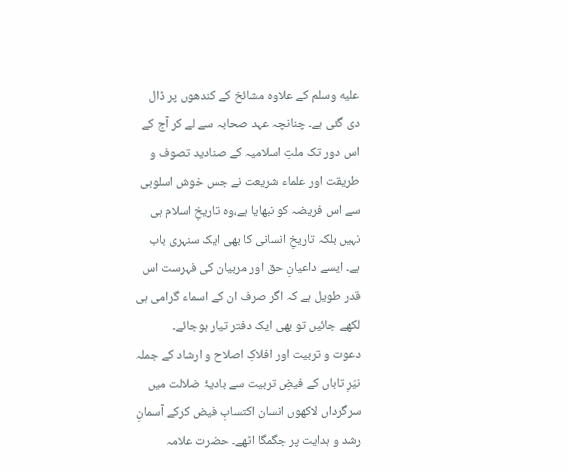عليه وسلم کے علاوہ مشائخ کے کندھوں پر ڈال دی گئی ہے۔ چنانچہ عہد صحابہ سے لے کر آج کے اس دور تک ملتِ اسلامیہ کے صنادید تصوف و طریقت اور علماء شریعت نے جس خوش اسلوبی سے اس فریضہ کو نبھایا ہے،وہ تاریخِ اسلام ہی نہیں بلکہ تاریخِ انسانی کا بھی ایک سنہری باب ہے۔ ایسے داعیانِ حق اور مربیان کی فہرست اس قدر طویل ہے کہ اگر صرف ان کے اسماء گرامی ہی لکھے جائیں تو بھی ایک دفتر تیار ہوجائے۔
دعوت و تربیت اور افلاکِ اصلاح و ارشاد کے جملہ نیّرِ تاباں کے فیضِ تربیت سے بادیۂ ضلالت میں سرگرداں لاکھوں انسان اکتسابِ فیض کرکے آسمانِ رشد و ہدایت پر جگمگا اٹھے۔ حضرت علامہ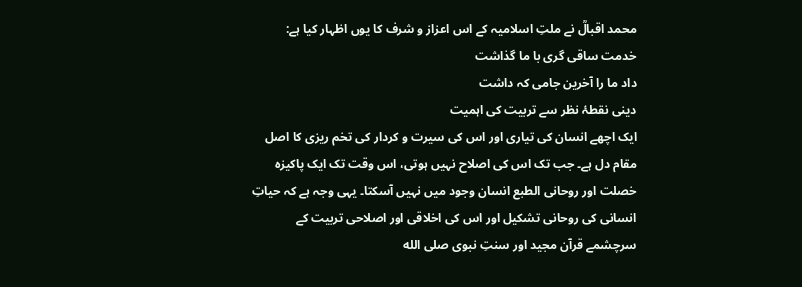محمد اقبالؒ نے ملتِ اسلامیہ کے اس اعزاز و شرف کا یوں اظہار کیا ہے:
خدمت ساقی گری با ما گذاشت
داد ما را آخرین جامی کہ داشت
دینی نقطۂ نظر سے تربیت کی اہمیت
ایک اچھے انسان کی تیاری اور اس کی سیرت و کردار کی تخم ریزی کا اصل مقام دل ہے۔ جب تک اس کی اصلاح نہیں ہوتی، اس وقت تک ایک پاکیزہ خصلت اور روحانی الطبع انسان وجود میں نہیں آسکتا۔ یہی وجہ ہے کہ حیاتِ انسانی کی روحانی تشکیل اور اس کی اخلاقی اور اصلاحی تربیت کے سرچشمے قرآن مجید اور سنتِ نبوی صلى الله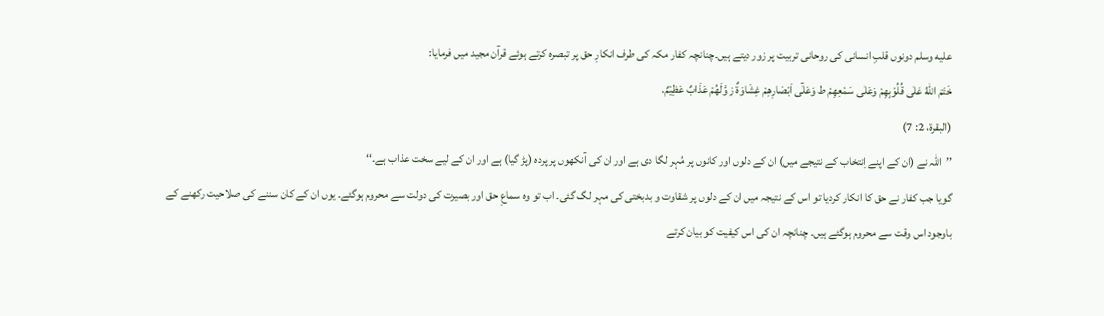عليه وسلم دونوں قلبِ انسانی کی روحانی تربیت پر زور دیتے ہیں۔چنانچہ کفار مکہ کی طرف انکارِ حق پر تبصرہ کرتے ہوئے قرآن مجید میں فرمایا:
خَتَمَ اللهُ عَلٰی قُلُوْبِهِمْ وَعَلٰی سَمْعِهِمْ ط وَعَلٰٓی اَبْصَارِهِمْ غِشَاوَةٌ ز وَّلَهُمْ عَذَابٌ عَظِیْمٌ.
(البقرة، 2: 7)
’’اللہ نے (ان کے اپنے اِنتخاب کے نتیجے میں) ان کے دلوں اور کانوں پر مُہر لگا دی ہے اور ان کی آنکھوں پر پردہ (پڑ گیا) ہے اور ان کے لیے سخت عذاب ہے۔‘‘
گویا جب کفار نے حق کا انکار کردیا تو اس کے نتیجہ میں ان کے دلوں پر شقاوت و بدبختی کی مہر لگ گئی۔ اب تو وہ سماعِ حق اور بصیرت کی دولت سے محروم ہوگئے۔ یوں ان کے کان سننے کی صلاحیت رکھنے کے باوجود اس وقت سے محروم ہوگئے ہیں۔ چنانچہ ان کی اس کیفیت کو بیان کرتے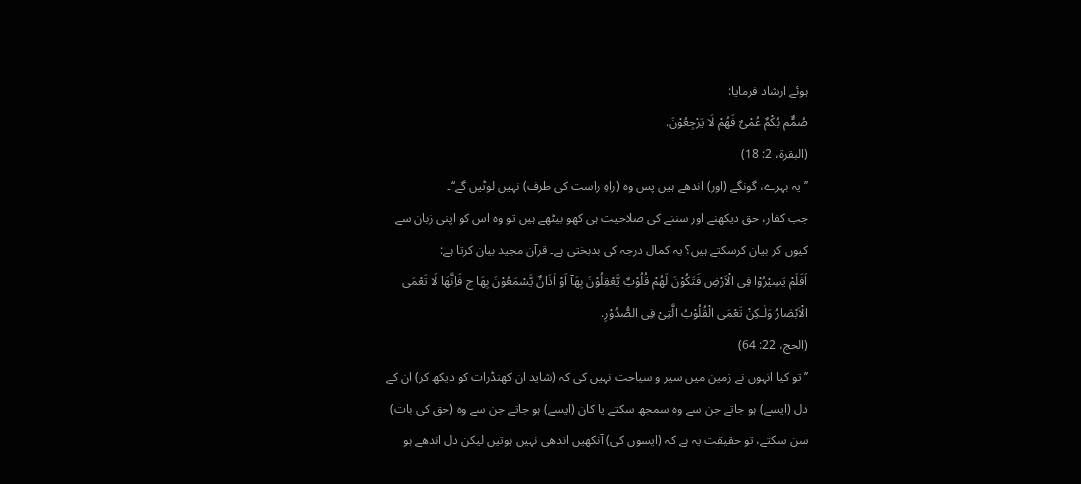ہوئے ارشاد فرمایا:
صُمٌّم بُکْمٌ عُمْیٌ فَهُمْ لَا یَرْجِعُوْنَ.
(البقرة، 2: 18)
’’یہ بہرے، گونگے (اور) اندھے ہیں پس وہ (راهِ راست کی طرف) نہیں لوٹیں گے‘‘۔
جب کفار، حق دیکھنے اور سننے کی صلاحیت ہی کھو بیٹھے ہیں تو وہ اس کو اپنی زبان سے کیوں کر بیان کرسکتے ہیں؟ یہ کمال درجہ کی بدبختی ہے۔ قرآن مجید بیان کرتا ہے:
اَفَلَمْ یَسِیْرُوْا فِی الْاَرْضِ فَتَکُوْنَ لَھُمْ قُلُوْبٌ یَّعْقِلُوْنَ بِھَآ اَوْ اٰذَانٌ یَّسْمَعُوْنَ بِھَا ج فَاِنَّھَا لَا تَعْمَی الْاَبْصَارُ وَلٰـکِنْ تَعْمَی الْقُلُوْبُ الَّتِیْ فِی الصُّدُوْرِ.
(الحج، 22: 64)
’’تو کیا انہوں نے زمین میں سیر و سیاحت نہیں کی کہ (شاید ان کھنڈرات کو دیکھ کر) ان کے دل (ایسے) ہو جاتے جن سے وہ سمجھ سکتے یا کان (ایسے) ہو جاتے جن سے وہ (حق کی بات) سن سکتے، تو حقیقت یہ ہے کہ (ایسوں کی) آنکھیں اندھی نہیں ہوتیں لیکن دل اندھے ہو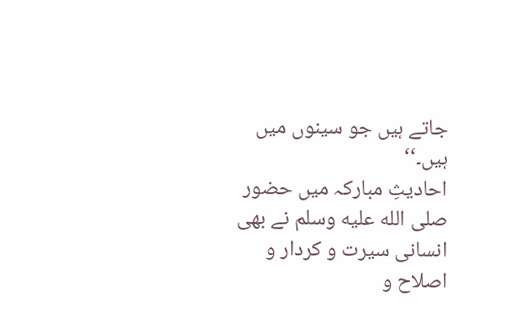جاتے ہیں جو سینوں میں ہیں۔‘‘
احادیثِ مبارکہ میں حضور صلى الله عليه وسلم نے بھی انسانی سیرت و کردار و اصلاح و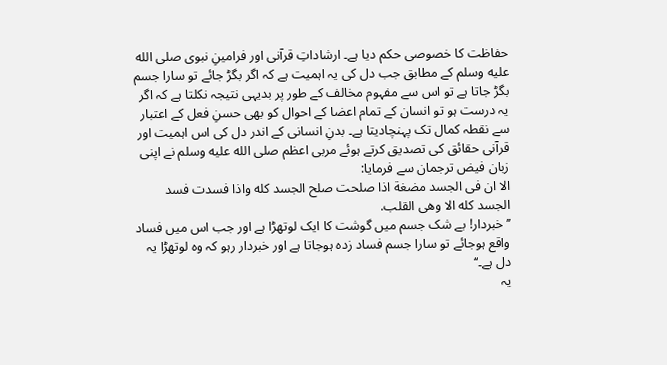حفاظت کا خصوصی حکم دیا ہے۔ ارشاداتِ قرآنی اور فرامینِ نبوی صلى الله عليه وسلم کے مطابق جب دل کی یہ اہمیت ہے کہ اگر بگڑ جائے تو سارا جسم بگڑ جاتا ہے تو اس سے مفہوم مخالف کے طور پر بدیہی نتیجہ نکلتا ہے کہ اگر یہ درست ہو تو انسان کے تمام اعضا کے احوال کو بھی حسنِ فعل کے اعتبار سے نقطہ کمال تک پہنچادیتا ہے۔ بدنِ انسانی کے اندر دل کی اس اہمیت اور قرآنی حقائق کی تصدیق کرتے ہوئے مربی اعظم صلى الله عليه وسلم نے اپنی زبان فیض ترجمان سے فرمایا:
الا ان فی الجسد مضغة اذا صلحت صلح الجسد کله واذا فسدت فسد الجسد کله الا وهی القلب.
’’خبردار! بے شک جسم میں گوشت کا ایک لوتھڑا ہے اور جب اس میں فساد واقع ہوجائے تو سارا جسم فساد زدہ ہوجاتا ہے اور خبردار رہو کہ وہ لوتھڑا یہ دل ہے۔‘‘
یہ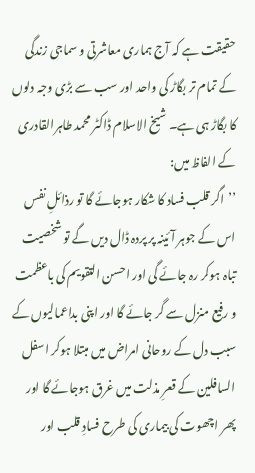حقیقت ہے کہ آج ہماری معاشرتی و سماجی زندگی کے تمام تر بگاڑ کی واحد اور سب سے بڑی وجہ دلوں کا بگاڑ ہی ہے۔ شیخ الاسلام ڈاکٹر محمد طاہرالقادری کے الفاظ میں:
’’اگر قلب فساد کا شکار ہوجائے گا تو رذائلِ نفس اس کے جوہر آئینہ پر پردہ ڈال دیں گے تو شخصیت تباہ ہوکر رہ جائے گی اور احسن التقویم کی باعظمت و رفیع منزل سے گر جائے گا اور اپنی بداعمالیوں کے سبب دل کے روحانی امراض میں مبتلا ہوکر اسفل السافلین کے قعرِ مذلت میں غرق ہوجائے گا اور پھر اچھوت کی بیماری کی طرح فسادِ قلب اور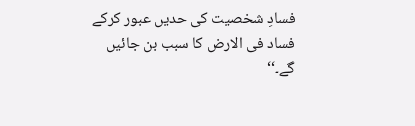فسادِ شخصیت کی حدیں عبور کرکے فساد فی الارض کا سبب بن جائیں گے۔‘‘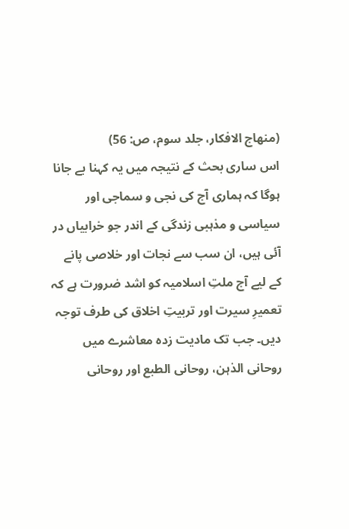(منهاج الافکار، جلد سوم، ص: 56)
اس ساری بحث کے نتیجہ میں یہ کہنا بے جانا ہوگا کہ ہماری آج کی نجی و سماجی اور سیاسی و مذہبی زندگی کے اندر جو خرابیاں در آئی ہیں، ان سب سے نجات اور خلاصی پانے کے لیے آج ملتِ اسلامیہ کو اشد ضرورت ہے کہ تعمیرِ سیرت اور تربیتِ اخلاق کی طرف توجہ دیں۔ جب تک مادیت زدہ معاشرے میں روحانی الذہن، روحانی الطبع اور روحانی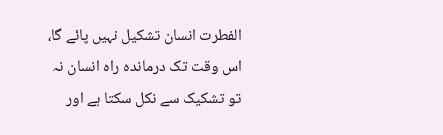الفطرت انسان تشکیل نہیں پائے گا، اس وقت تک درماندہ راہ انسان نہ تو تشکیک سے نکل سکتا ہے اور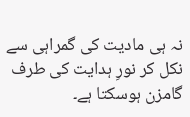نہ ہی مادیت کی گمراہی سے نکل کر نورِ ہدایت کی طرف گامزن ہوسکتا ہے۔